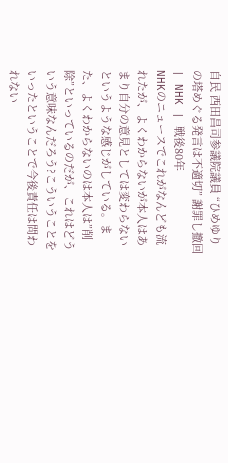自民 西田昌司参議院議員 “ひめゆりの塔めぐる発言は不適切” 謝罪し撤回 | NHK | 戦後80年
NHKのニュースでこれがなんども流れたが、よくわからないが本人はあまり自分の意見としては変わらないというような感じがしている。また、よくわからないのは本人は”削除”といっているのだが、これはどういう意味なんだろう?こういうことをいったということで今後責任は問われない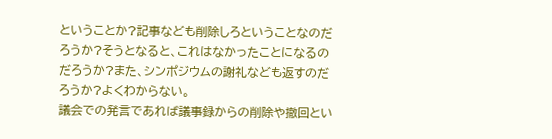ということか?記事なども削除しろということなのだろうか?そうとなると、これはなかったことになるのだろうか?また、シンポジウムの謝礼なども返すのだろうか?よくわからない。
議会での発言であれば議事録からの削除や撤回とい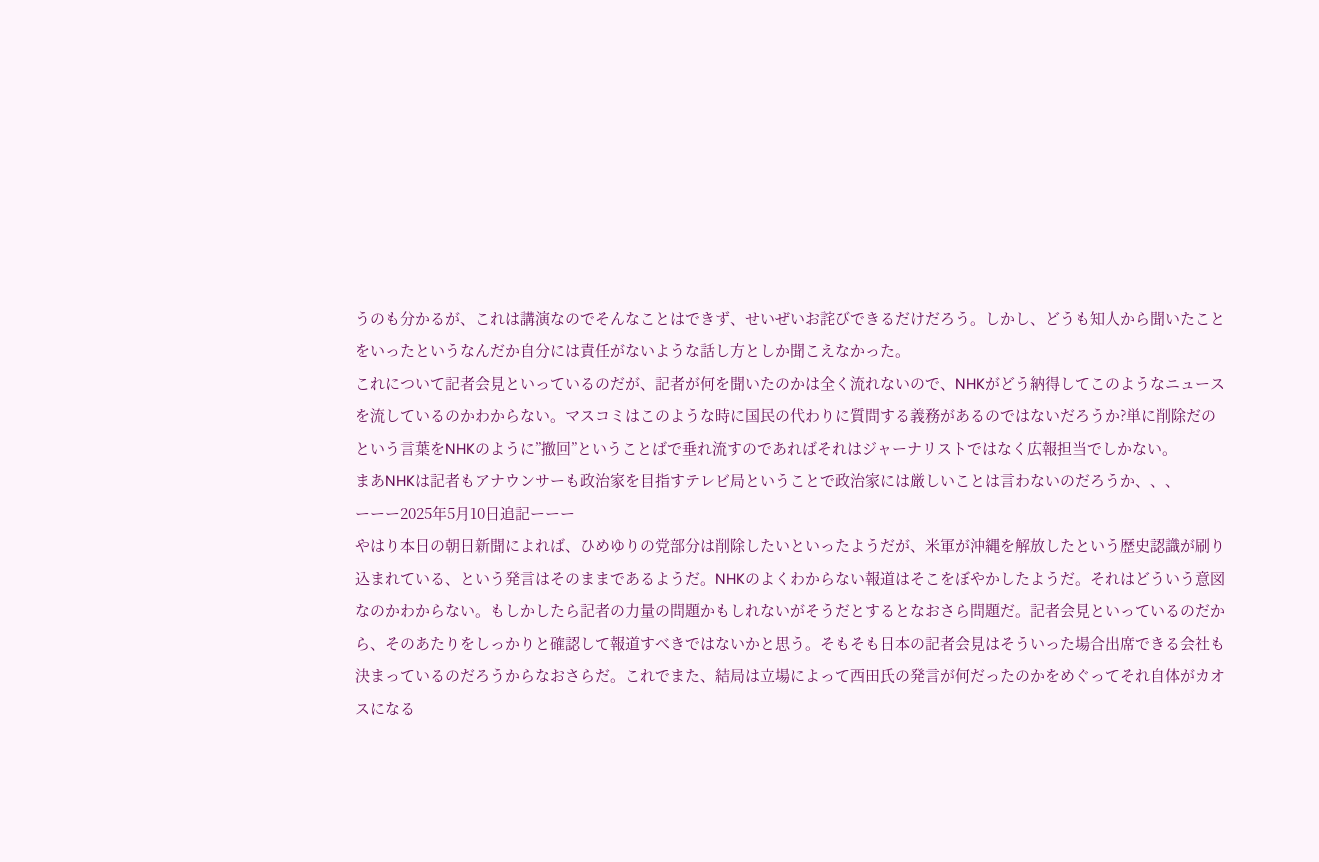うのも分かるが、これは講演なのでそんなことはできず、せいぜいお詫びできるだけだろう。しかし、どうも知人から聞いたことをいったというなんだか自分には責任がないような話し方としか聞こえなかった。
これについて記者会見といっているのだが、記者が何を聞いたのかは全く流れないので、NHKがどう納得してこのようなニュースを流しているのかわからない。マスコミはこのような時に国民の代わりに質問する義務があるのではないだろうか?単に削除だのという言葉をNHKのように”撤回”ということばで垂れ流すのであればそれはジャーナリストではなく広報担当でしかない。
まあNHKは記者もアナウンサーも政治家を目指すテレビ局ということで政治家には厳しいことは言わないのだろうか、、、
ーーー2025年5月10日追記ーーー
やはり本日の朝日新聞によれば、ひめゆりの党部分は削除したいといったようだが、米軍が沖縄を解放したという歴史認識が刷り込まれている、という発言はそのままであるようだ。NHKのよくわからない報道はそこをぼやかしたようだ。それはどういう意図なのかわからない。もしかしたら記者の力量の問題かもしれないがそうだとするとなおさら問題だ。記者会見といっているのだから、そのあたりをしっかりと確認して報道すべきではないかと思う。そもそも日本の記者会見はそういった場合出席できる会社も決まっているのだろうからなおさらだ。これでまた、結局は立場によって西田氏の発言が何だったのかをめぐってそれ自体がカオスになる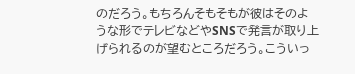のだろう。もちろんそもそもが彼はそのような形でテレビなどやSNSで発言が取り上げられるのが望むところだろう。こういっ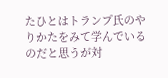たひとはトランプ氏のやりかたをみて学んでいるのだと思うが対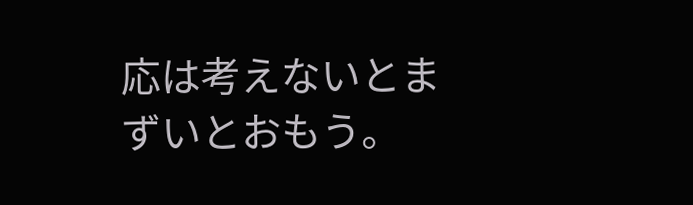応は考えないとまずいとおもう。